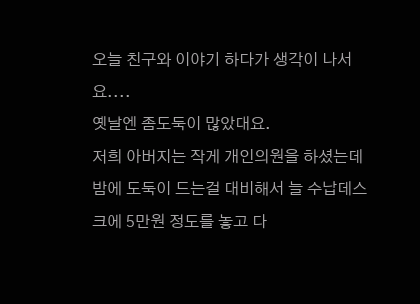오늘 친구와 이야기 하다가 생각이 나서요....
옛날엔 좀도둑이 많았대요.
저희 아버지는 작게 개인의원을 하셨는데
밤에 도둑이 드는걸 대비해서 늘 수납데스크에 5만원 정도를 놓고 다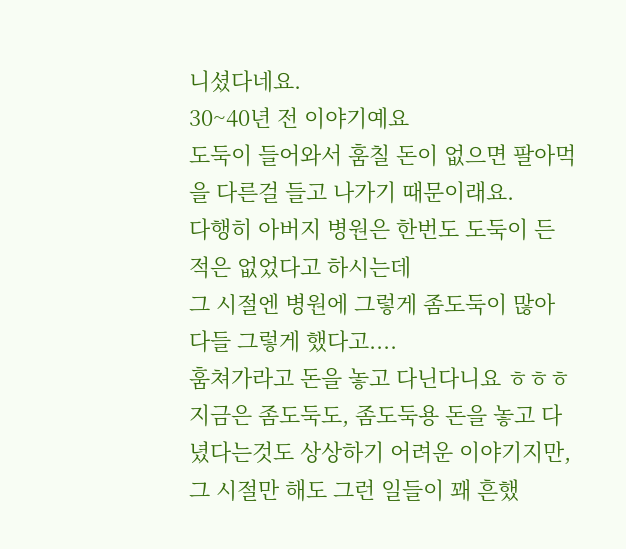니셨다네요.
30~40년 전 이야기예요
도둑이 들어와서 훔칠 돈이 없으면 팔아먹을 다른걸 들고 나가기 때문이래요.
다행히 아버지 병원은 한번도 도둑이 든 적은 없었다고 하시는데
그 시절엔 병원에 그렇게 좀도둑이 많아 다들 그렇게 했다고....
훔쳐가라고 돈을 놓고 다닌다니요 ㅎㅎㅎ
지금은 좀도둑도, 좀도둑용 돈을 놓고 다녔다는것도 상상하기 어려운 이야기지만,
그 시절만 해도 그런 일들이 꽤 흔했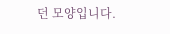던 모양입니다.